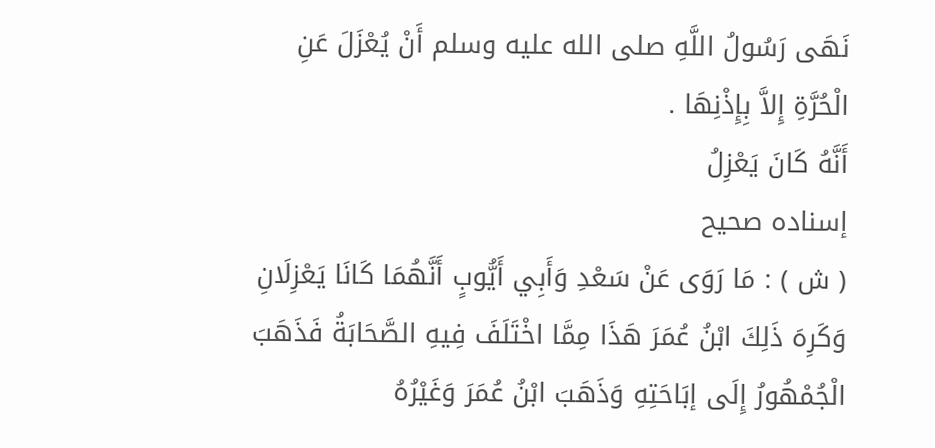نَهَى رَسُولُ اللَّهِ صلى الله عليه وسلم أَنْ يُعْزَلَ عَنِ الْحُرَّةِ إِلاَّ بِإِذْنِهَا .
أَنَّهُ كَانَ يَعْزِلُ
إسناده صحيح
( ش ) : مَا رَوَى عَنْ سَعْدِ وَأَبِي أَيُّوبٍ أَنَّهُمَا كَانَا يَعْزِلَانِ وَكَرِهَ ذَلِكَ ابْنُ عُمَرَ هَذَا مِمَّا اخْتَلَفَ فِيهِ الصَّحَابَةُ فَذَهَبَ الْجُمْهُورُ إِلَى إبَاحَتِهِ وَذَهَبَ ابْنُ عُمَرَ وَغَيْرُهُ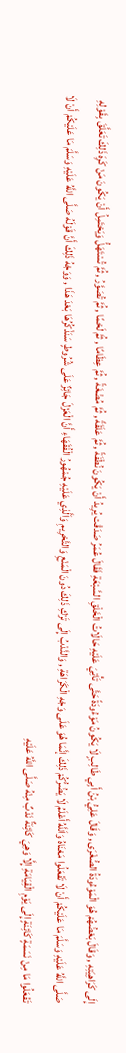إِلَى كَرَاهِيَتِهِ , وَقَالَ بَعْضُهُمْ هُوَ الْمَوْءُودَةُ الصُّغْرَى , وَقَالَ عَلِيُّ بْنُ أَبِي طَالِبٍ لَا يَكُونُ مَوْءُودَةً حَتَّى تَأْتِيَ عَلَيْهِ حَالَاتُ الْخَلْقِ السَّبْعَةِ فَقَالَ عُمَرُ صَدَقْت يُرِيدُ أَنْ يَكُونَ نُطْفَةً , ثُمَّ عَلَقَةً , ثُمَّ مُضْغَةً , ثُمَّ عِظَامًا , ثُمَّ لَحْمًا , ثُمَّ تُصَوَّرُ , ثُمَّ تُسْتَهَلُّ وَيَحْتَمِلُ أَنْ يَكُونَ مَنْ كَرِهَ ذَلِكَ تَعَلَّقَ بِقَوْلِهِ صَلَّى اللَّهُ عَلَيْهِ وَسَلَّمَ مَا عَلَيْكُمْ أَنْ لَا تَفْعَلُوا مَعْنَاهُ وَاَللَّهُ أَعْلَمُ لَا يَضُرُّكُمْ ذَلِكَ إنَّمَا هُوَ عَلَى وَجْهِ الْكَرَاهَةِ , وَالنَّدْبُ إِلَى تَرْكِ ذَلِكَ دُونَ الْمَنْعِ وَالتَّحْرِيمِ وَاَلَّذِي عَلَيْهِ جُمْهُورُ الْفُقَهَاءِ أَنَّ الْعَزْلَ جَائِزٌ عَلَى شُرُوطٍ سَنَذْكُرُهَا بَعْدَ هَذَا , وَوَجْهُ ذَلِكَ أَنَّ قَوْلَهُ صَلَّى اللَّهُ عَلَيْهِ وَسَلَّمَ مَا عَلَيْكُمْ أَنْ لَا تَفْعَلُوا مَا مِنْ نَسَمَةٍ كَائِنَةٍ إِلَى يَوْمِ الْقِيَامَةِ إِلَّا وَهِيَ كَائِنَةٌ نَدْبٌ مِنْهُ صَلَّى اللَّهُ عَلَيْهِ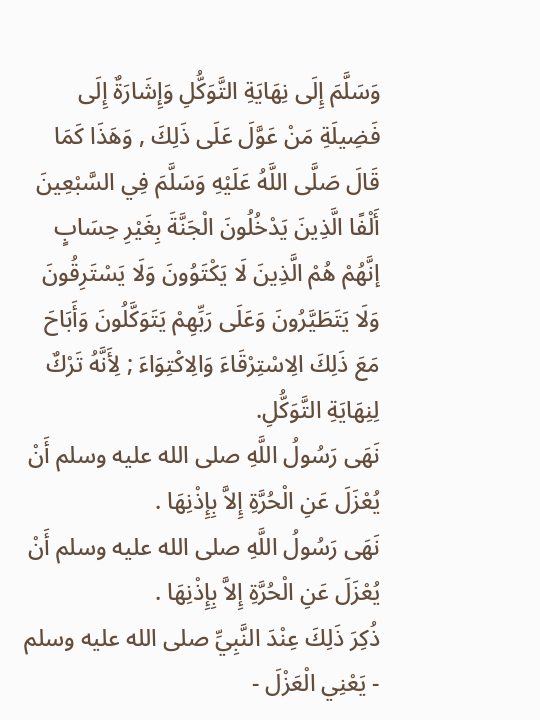وَسَلَّمَ إِلَى نِهَايَةِ التَّوَكُّلِ وَإِشَارَةٌ إِلَى فَضِيلَةِ مَنْ عَوَّلَ عَلَى ذَلِكَ , وَهَذَا كَمَا قَالَ صَلَّى اللَّهُ عَلَيْهِ وَسَلَّمَ فِي السَّبْعِينَ أَلْفًا الَّذِينَ يَدْخُلُونَ الْجَنَّةَ بِغَيْرِ حِسَابٍ إنَّهُمْ هُمْ الَّذِينَ لَا يَكْتَوُونَ وَلَا يَسْتَرِقُونَ وَلَا يَتَطَيَّرُونَ وَعَلَى رَبِّهِمْ يَتَوَكَّلُونَ وَأَبَاحَ مَعَ ذَلِكَ الِاسْتِرْقَاءَ وَالِاكْتِوَاءَ ; لِأَنَّهُ تَرْكٌ لِنِهَايَةِ التَّوَكُّلِ.
نَهَى رَسُولُ اللَّهِ صلى الله عليه وسلم أَنْ يُعْزَلَ عَنِ الْحُرَّةِ إِلاَّ بِإِذْنِهَا .
نَهَى رَسُولُ اللَّهِ صلى الله عليه وسلم أَنْ يُعْزَلَ عَنِ الْحُرَّةِ إِلاَّ بِإِذْنِهَا .
ذُكِرَ ذَلِكَ عِنْدَ النَّبِيِّ صلى الله عليه وسلم - يَعْنِي الْعَزْلَ -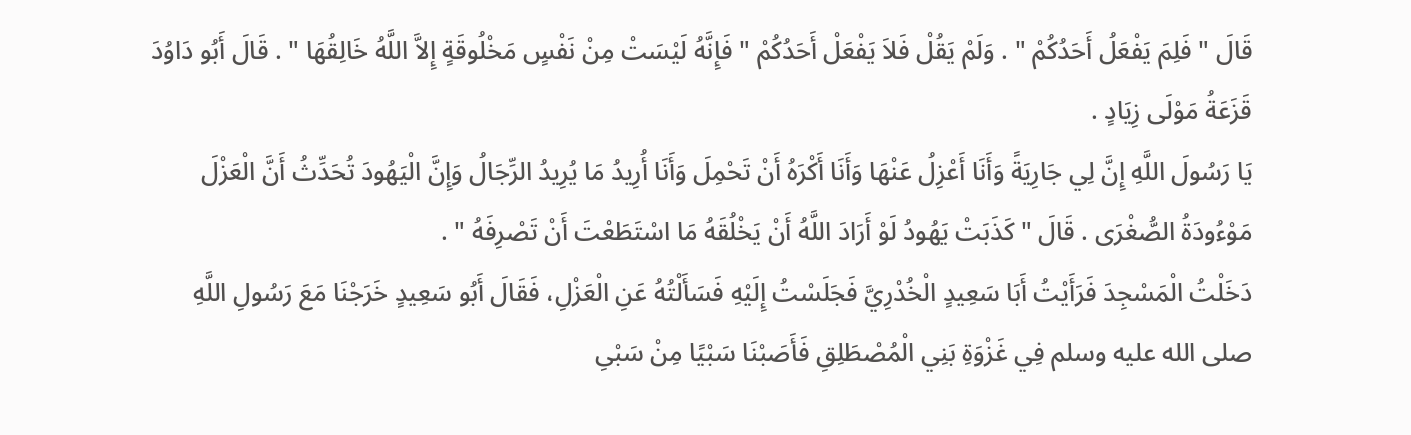قَالَ " فَلِمَ يَفْعَلُ أَحَدُكُمْ " . وَلَمْ يَقُلْ فَلاَ يَفْعَلْ أَحَدُكُمْ " فَإِنَّهُ لَيْسَتْ مِنْ نَفْسٍ مَخْلُوقَةٍ إِلاَّ اللَّهُ خَالِقُهَا " . قَالَ أَبُو دَاوُدَ قَزَعَةُ مَوْلَى زِيَادٍ .
يَا رَسُولَ اللَّهِ إِنَّ لِي جَارِيَةً وَأَنَا أَعْزِلُ عَنْهَا وَأَنَا أَكْرَهُ أَنْ تَحْمِلَ وَأَنَا أُرِيدُ مَا يُرِيدُ الرِّجَالُ وَإِنَّ الْيَهُودَ تُحَدِّثُ أَنَّ الْعَزْلَ مَوْءُودَةُ الصُّغْرَى . قَالَ " كَذَبَتْ يَهُودُ لَوْ أَرَادَ اللَّهُ أَنْ يَخْلُقَهُ مَا اسْتَطَعْتَ أَنْ تَصْرِفَهُ " .
دَخَلْتُ الْمَسْجِدَ فَرَأَيْتُ أَبَا سَعِيدٍ الْخُدْرِيَّ فَجَلَسْتُ إِلَيْهِ فَسَأَلْتُهُ عَنِ الْعَزْلِ، فَقَالَ أَبُو سَعِيدٍ خَرَجْنَا مَعَ رَسُولِ اللَّهِ صلى الله عليه وسلم فِي غَزْوَةِ بَنِي الْمُصْطَلِقِ فَأَصَبْنَا سَبْيًا مِنْ سَبْىِ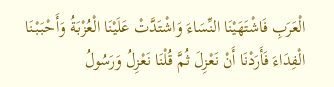الْعَرَبِ فَاشْتَهَيْنَا النِّسَاءَ وَاشْتَدَّتْ عَلَيْنَا الْعُزْبَةُ وَأَحْبَبْنَا الْفِدَاءَ فَأَرَدْنَا أَنْ نَعْزِلَ ثُمَّ قُلْنَا نَعْزِلُ وَرَسُولُ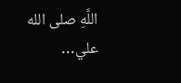اللَّهِ صلى الله علي…